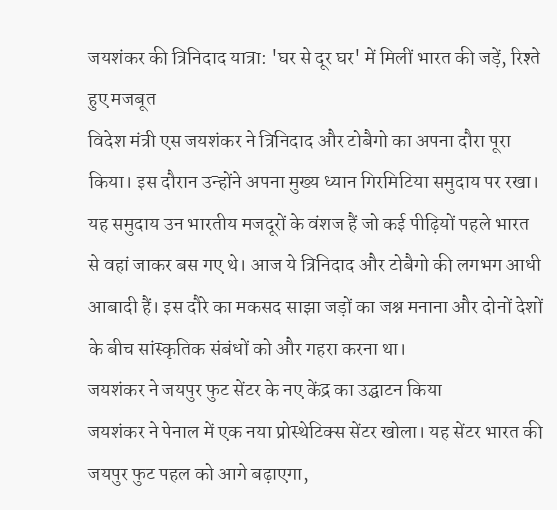जयशंकर की त्रिनिदाद यात्रा: 'घर से दूर घर' में मिलीं भारत की जड़ें, रिश्ते हुए मजबूत
विदेश मंत्री एस जयशंकर ने त्रिनिदाद और टोबैगो का अपना दौरा पूरा किया। इस दौरान उन्होंने अपना मुख्य ध्यान गिरमिटिया समुदाय पर रखा। यह समुदाय उन भारतीय मजदूरों के वंशज हैं जो कई पीढ़ियों पहले भारत से वहां जाकर बस गए थे। आज ये त्रिनिदाद और टोबैगो की लगभग आधी आबादी हैं। इस दौरे का मकसद साझा जड़ों का जश्न मनाना और दोनों देशों के बीच सांस्कृतिक संबंधों को और गहरा करना था।
जयशंकर ने जयपुर फुट सेंटर के नए केंद्र का उद्घाटन किया
जयशंकर ने पेनाल में एक नया प्रोस्थेटिक्स सेंटर खोला। यह सेंटर भारत की जयपुर फुट पहल को आगे बढ़ाएगा,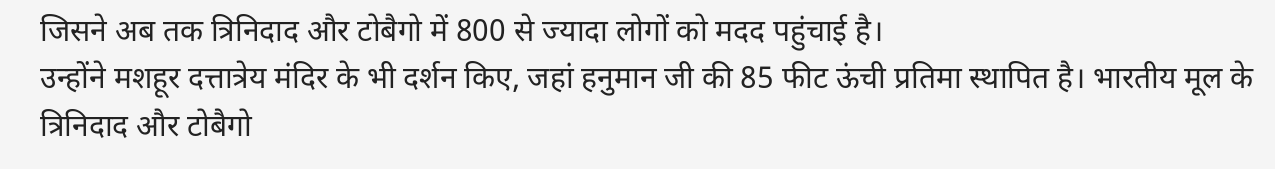जिसने अब तक त्रिनिदाद और टोबैगो में 800 से ज्यादा लोगों को मदद पहुंचाई है।
उन्होंने मशहूर दत्तात्रेय मंदिर के भी दर्शन किए, जहां हनुमान जी की 85 फीट ऊंची प्रतिमा स्थापित है। भारतीय मूल के त्रिनिदाद और टोबैगो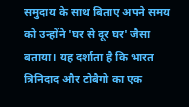समुदाय के साथ बिताए अपने समय को उन्होंने 'घर से दूर घर' जैसा बताया। यह दर्शाता है कि भारत त्रिनिदाद और टोबैगो का एक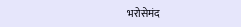भरोसेमंद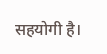सहयोगी है।